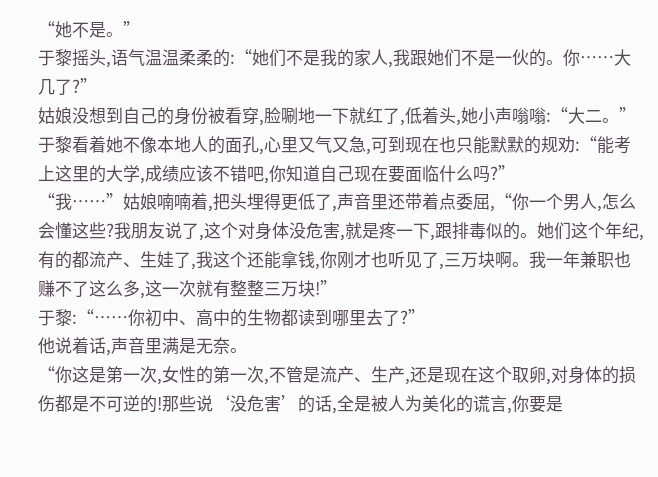“她不是。”
于黎摇头,语气温温柔柔的:“她们不是我的家人,我跟她们不是一伙的。你……大几了?”
姑娘没想到自己的身份被看穿,脸唰地一下就红了,低着头,她小声嗡嗡:“大二。”
于黎看着她不像本地人的面孔,心里又气又急,可到现在也只能默默的规劝:“能考上这里的大学,成绩应该不错吧,你知道自己现在要面临什么吗?”
“我……”姑娘喃喃着,把头埋得更低了,声音里还带着点委屈,“你一个男人,怎么会懂这些?我朋友说了,这个对身体没危害,就是疼一下,跟排毒似的。她们这个年纪,有的都流产、生娃了,我这个还能拿钱,你刚才也听见了,三万块啊。我一年兼职也赚不了这么多,这一次就有整整三万块!”
于黎:“……你初中、高中的生物都读到哪里去了?”
他说着话,声音里满是无奈。
“你这是第一次,女性的第一次,不管是流产、生产,还是现在这个取卵,对身体的损伤都是不可逆的!那些说‘没危害’的话,全是被人为美化的谎言,你要是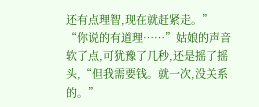还有点理智,现在就赶紧走。”
“你说的有道理……”姑娘的声音软了点,可犹豫了几秒,还是摇了摇头,“但我需要钱。就一次,没关系的。”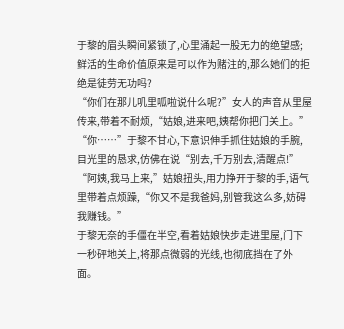于黎的眉头瞬间紧锁了,心里涌起一股无力的绝望感;鲜活的生命价值原来是可以作为赌注的,那么她们的拒绝是徒劳无功吗?
“你们在那儿叽里呱啦说什么呢?”女人的声音从里屋传来,带着不耐烦,“姑娘,进来吧,姨帮你把门关上。”
“你……”于黎不甘心,下意识伸手抓住姑娘的手腕,目光里的恳求,仿佛在说“别去,千万别去,清醒点!”
“阿姨,我马上来,”姑娘扭头,用力挣开于黎的手,语气里带着点烦躁,“你又不是我爸妈,别管我这么多,妨碍我赚钱。”
于黎无奈的手僵在半空,看着姑娘快步走进里屋,门下一秒砰地关上,将那点微弱的光线,也彻底挡在了外面。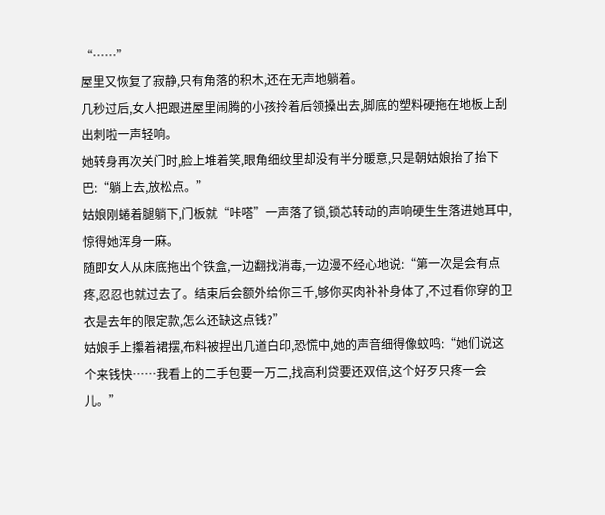“……”
屋里又恢复了寂静,只有角落的积木,还在无声地躺着。
几秒过后,女人把跟进屋里闹腾的小孩拎着后领搡出去,脚底的塑料硬拖在地板上刮出刺啦一声轻响。
她转身再次关门时,脸上堆着笑,眼角细纹里却没有半分暖意,只是朝姑娘抬了抬下巴:“躺上去,放松点。”
姑娘刚蜷着腿躺下,门板就“咔嗒”一声落了锁,锁芯转动的声响硬生生落进她耳中,惊得她浑身一麻。
随即女人从床底拖出个铁盒,一边翻找消毒,一边漫不经心地说:“第一次是会有点疼,忍忍也就过去了。结束后会额外给你三千,够你买肉补补身体了,不过看你穿的卫衣是去年的限定款,怎么还缺这点钱?”
姑娘手上攥着裙摆,布料被捏出几道白印,恐慌中,她的声音细得像蚊鸣:“她们说这个来钱快……我看上的二手包要一万二,找高利贷要还双倍,这个好歹只疼一会儿。”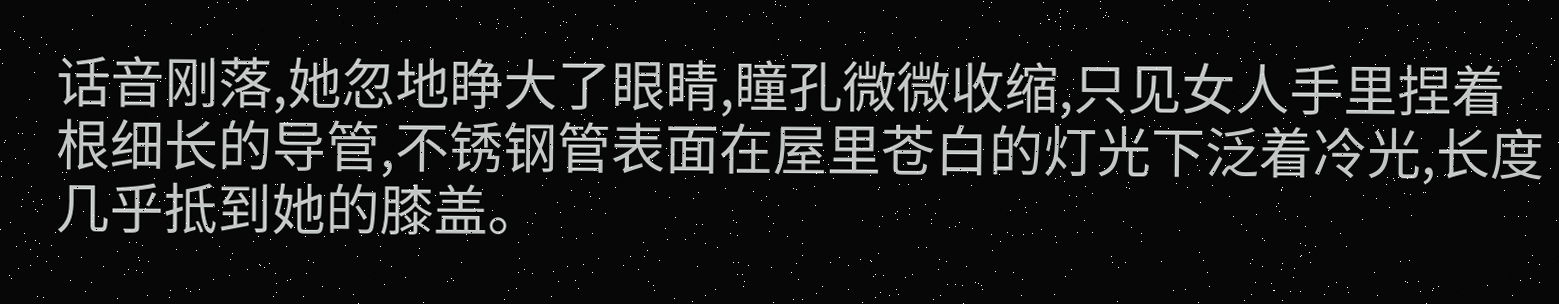话音刚落,她忽地睁大了眼睛,瞳孔微微收缩,只见女人手里捏着根细长的导管,不锈钢管表面在屋里苍白的灯光下泛着冷光,长度几乎抵到她的膝盖。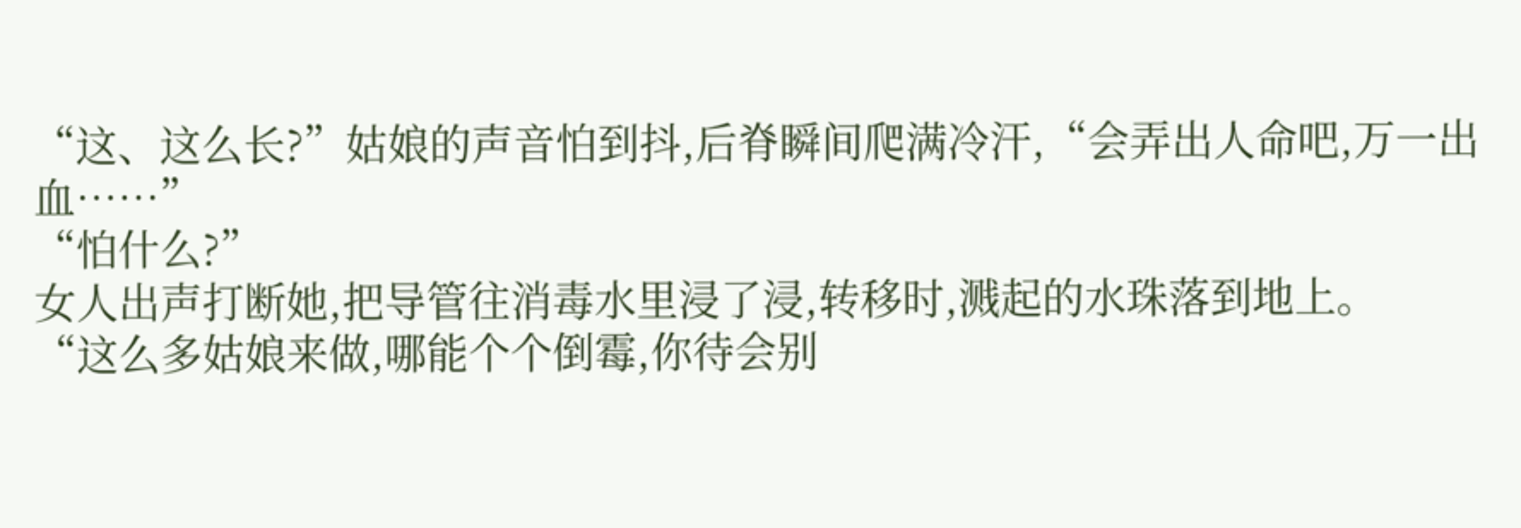“这、这么长?”姑娘的声音怕到抖,后脊瞬间爬满冷汗,“会弄出人命吧,万一出血……”
“怕什么?”
女人出声打断她,把导管往消毒水里浸了浸,转移时,溅起的水珠落到地上。
“这么多姑娘来做,哪能个个倒霉,你待会别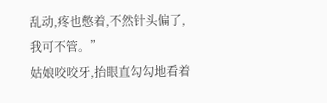乱动,疼也憋着,不然针头偏了,我可不管。”
姑娘咬咬牙,抬眼直勾勾地看着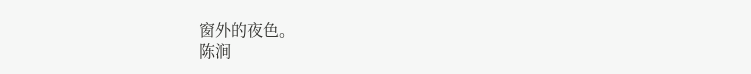窗外的夜色。
陈涧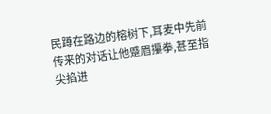民蹲在路边的榕树下,耳麦中先前传来的对话让他蹙眉攥拳,甚至指尖掐进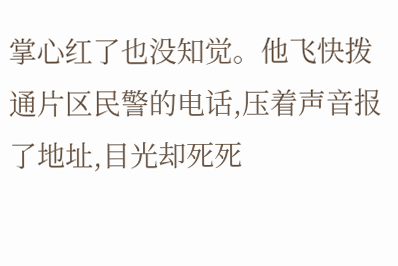掌心红了也没知觉。他飞快拨通片区民警的电话,压着声音报了地址,目光却死死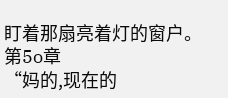盯着那扇亮着灯的窗户。
第5o章
“妈的,现在的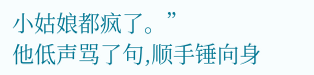小姑娘都疯了。”
他低声骂了句,顺手锤向身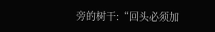旁的树干:“回头必须加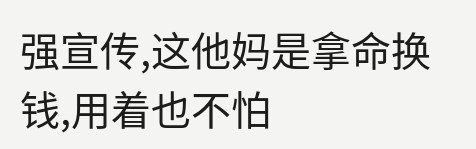强宣传,这他妈是拿命换钱,用着也不怕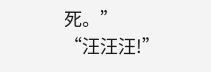死。”
“汪汪汪!”